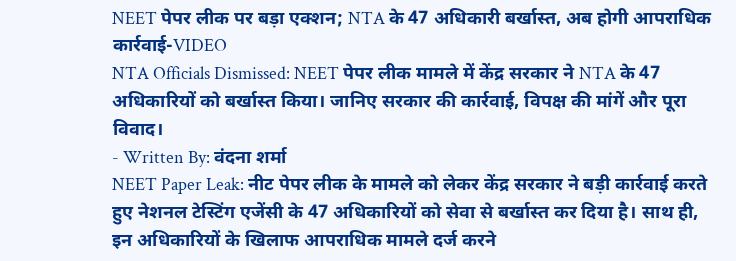NEET पेपर लीक पर बड़ा एक्शन; NTA के 47 अधिकारी बर्खास्त, अब होगी आपराधिक कार्रवाई-VIDEO
NTA Officials Dismissed: NEET पेपर लीक मामले में केंद्र सरकार ने NTA के 47 अधिकारियों को बर्खास्त किया। जानिए सरकार की कार्रवाई, विपक्ष की मांगें और पूरा विवाद।
- Written By: वंदना शर्मा
NEET Paper Leak: नीट पेपर लीक के मामले को लेकर केंद्र सरकार ने बड़ी कार्रवाई करते हुए नेशनल टेस्टिंग एजेंसी के 47 अधिकारियों को सेवा से बर्खास्त कर दिया है। साथ ही, इन अधिकारियों के खिलाफ आपराधिक मामले दर्ज करने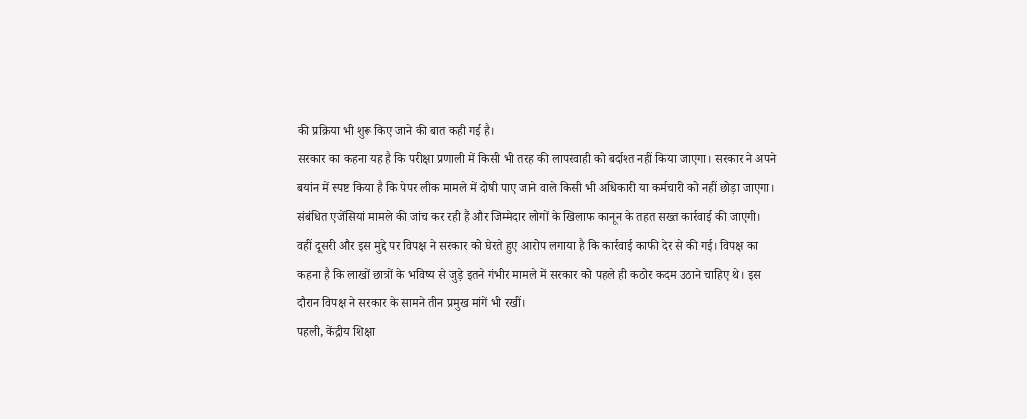की प्रक्रिया भी शुरू किए जाने की बात कही गई है।
सरकार का कहना यह है कि परीक्षा प्रणाली में किसी भी तरह की लापरवाही को बर्दाश्त नहीं किया जाएगा। सरकार ने अपने बयांन में स्पष्ट किया है कि पेपर लीक मामले में दोषी पाए जाने वाले किसी भी अधिकारी या कर्मचारी को नहीं छोड़ा जाएगा। संबंधित एजेंसियां मामले की जांच कर रही हैं और जिम्मेदार लोगों के खिलाफ कानून के तहत सख्त कार्रवाई की जाएगी।
वहीं दूसरी और इस मुद्दे पर विपक्ष ने सरकार को घेरते हुए आरोप लगाया है कि कार्रवाई काफी देर से की गई। विपक्ष का कहना है कि लाखों छात्रों के भविष्य से जुड़े इतने गंभीर मामले में सरकार को पहले ही कठोर कदम उठाने चाहिए थे। इस दौरान विपक्ष ने सरकार के सामने तीन प्रमुख मांगें भी रखीं।
पहली, केंद्रीय शिक्षा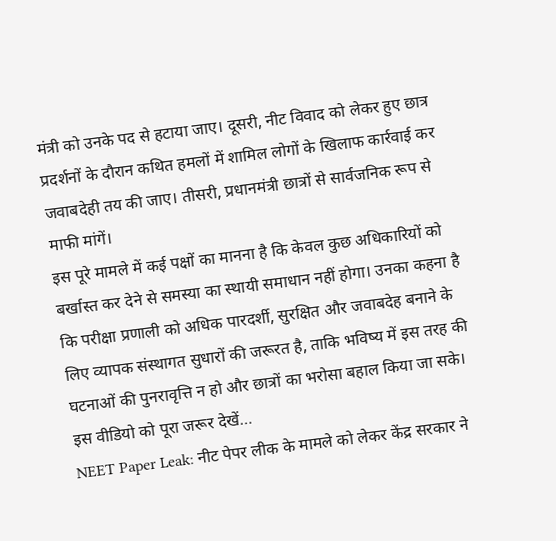मंत्री को उनके पद से हटाया जाए। दूसरी, नीट विवाद को लेकर हुए छात्र प्रदर्शनों के दौरान कथित हमलों में शामिल लोगों के खिलाफ कार्रवाई कर जवाबदेही तय की जाए। तीसरी, प्रधानमंत्री छात्रों से सार्वजनिक रूप से माफी मांगें।
इस पूरे मामले में कई पक्षों का मानना है कि केवल कुछ अधिकारियों को बर्खास्त कर देने से समस्या का स्थायी समाधान नहीं होगा। उनका कहना है कि परीक्षा प्रणाली को अधिक पारदर्शी, सुरक्षित और जवाबदेह बनाने के लिए व्यापक संस्थागत सुधारों की जरूरत है, ताकि भविष्य में इस तरह की घटनाओं की पुनरावृत्ति न हो और छात्रों का भरोसा बहाल किया जा सके। इस वीडियो को पूरा जरूर देखें…
NEET Paper Leak: नीट पेपर लीक के मामले को लेकर केंद्र सरकार ने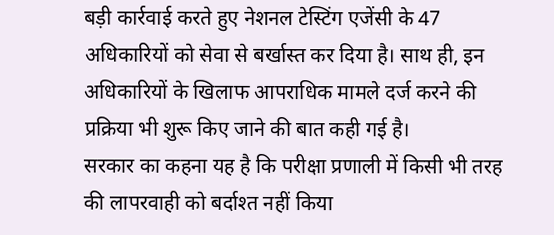बड़ी कार्रवाई करते हुए नेशनल टेस्टिंग एजेंसी के 47 अधिकारियों को सेवा से बर्खास्त कर दिया है। साथ ही, इन अधिकारियों के खिलाफ आपराधिक मामले दर्ज करने की प्रक्रिया भी शुरू किए जाने की बात कही गई है।
सरकार का कहना यह है कि परीक्षा प्रणाली में किसी भी तरह की लापरवाही को बर्दाश्त नहीं किया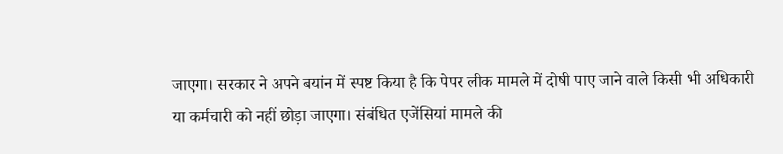जाएगा। सरकार ने अपने बयांन में स्पष्ट किया है कि पेपर लीक मामले में दोषी पाए जाने वाले किसी भी अधिकारी या कर्मचारी को नहीं छोड़ा जाएगा। संबंधित एजेंसियां मामले की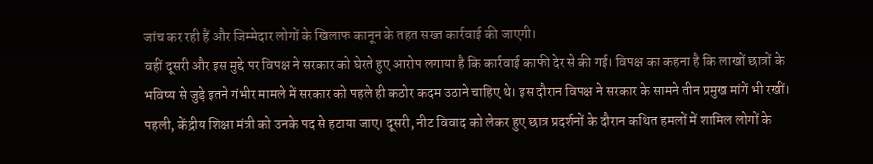जांच कर रही हैं और जिम्मेदार लोगों के खिलाफ कानून के तहत सख्त कार्रवाई की जाएगी।
वहीं दूसरी और इस मुद्दे पर विपक्ष ने सरकार को घेरते हुए आरोप लगाया है कि कार्रवाई काफी देर से की गई। विपक्ष का कहना है कि लाखों छात्रों के भविष्य से जुड़े इतने गंभीर मामले में सरकार को पहले ही कठोर कदम उठाने चाहिए थे। इस दौरान विपक्ष ने सरकार के सामने तीन प्रमुख मांगें भी रखीं।
पहली, केंद्रीय शिक्षा मंत्री को उनके पद से हटाया जाए। दूसरी, नीट विवाद को लेकर हुए छात्र प्रदर्शनों के दौरान कथित हमलों में शामिल लोगों के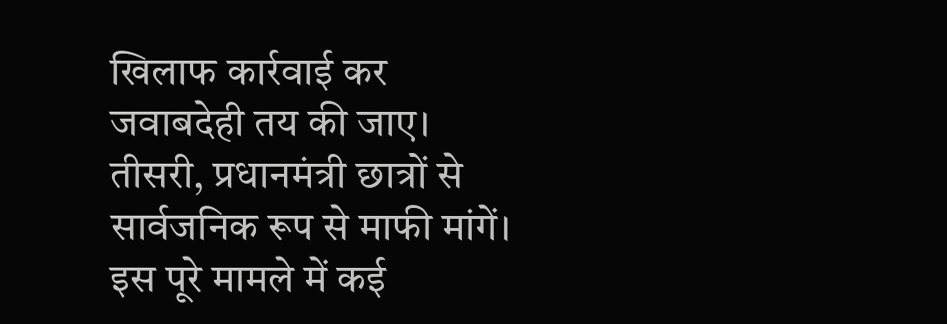खिलाफ कार्रवाई कर जवाबदेही तय की जाए। तीसरी, प्रधानमंत्री छात्रों से सार्वजनिक रूप से माफी मांगें।
इस पूरे मामले में कई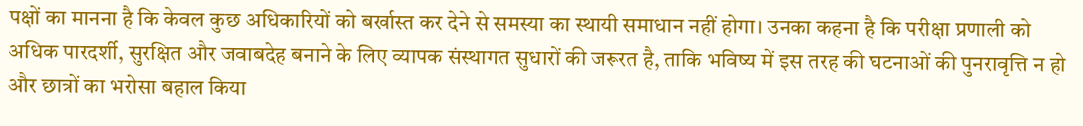पक्षों का मानना है कि केवल कुछ अधिकारियों को बर्खास्त कर देने से समस्या का स्थायी समाधान नहीं होगा। उनका कहना है कि परीक्षा प्रणाली को अधिक पारदर्शी, सुरक्षित और जवाबदेह बनाने के लिए व्यापक संस्थागत सुधारों की जरूरत है, ताकि भविष्य में इस तरह की घटनाओं की पुनरावृत्ति न हो और छात्रों का भरोसा बहाल किया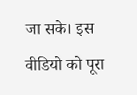जा सके। इस वीडियो को पूरा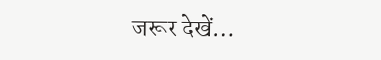जरूर देखें…